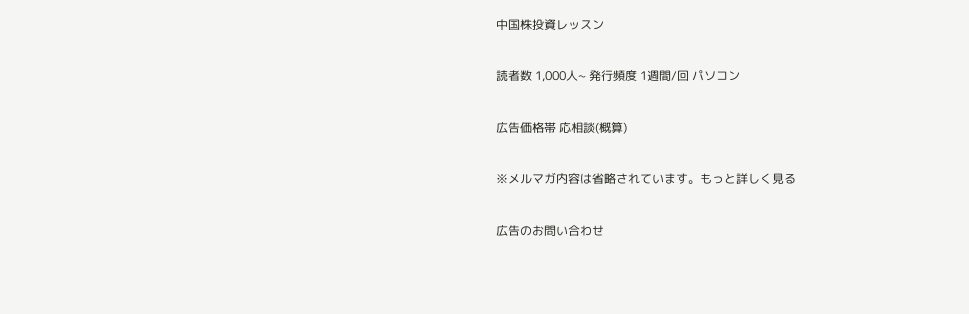中国株投資レッスン

読者数 1,000人~ 発行頻度 1週間/回 パソコン

広告価格帯 応相談(概算)

※メルマガ内容は省略されています。もっと詳しく見る

広告のお問い合わせ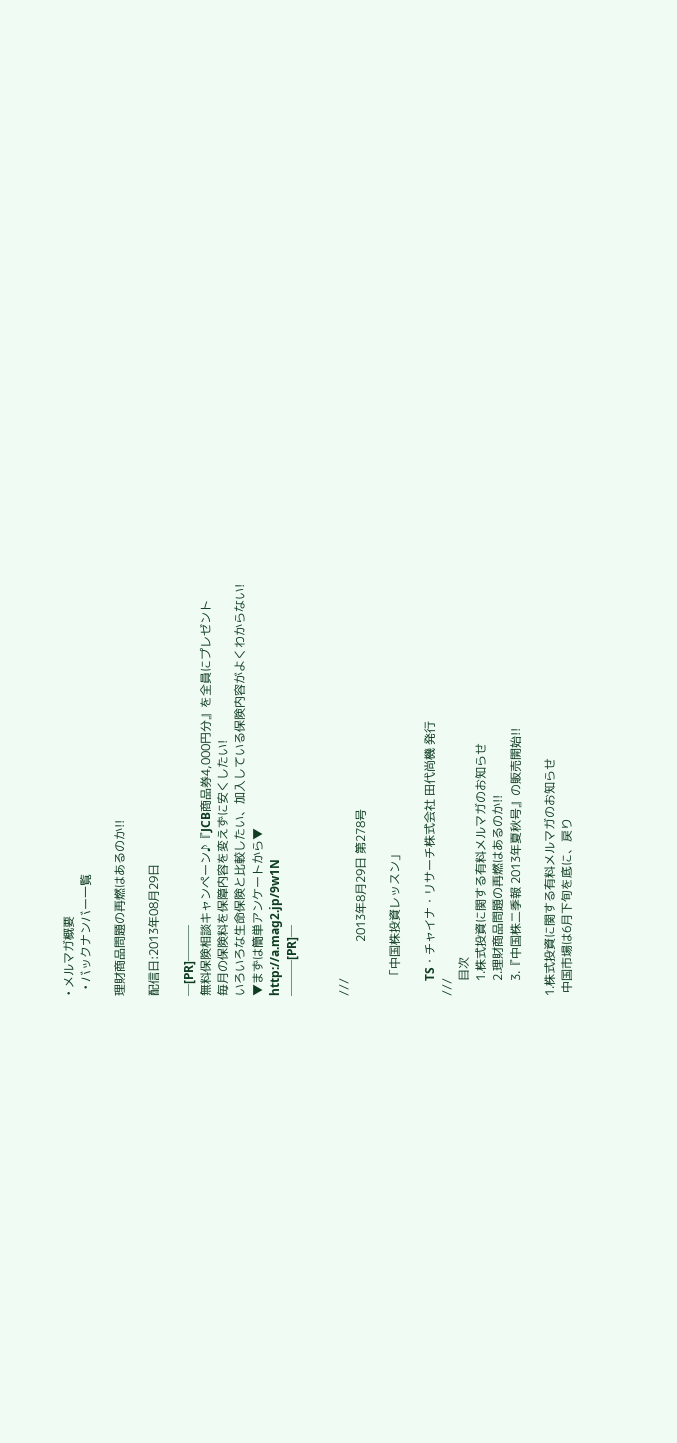• メルマガ概要
  • バックナンバー一覧

理財商品問題の再燃はあるのか!!

配信日:2013年08月29日

─[PR]───
無料保険相談キャンペーン♪『JCB商品券4,000円分』を全員にプレゼント
毎月の保険料を保障内容を変えずに安くしたい!
いろいろな生命保険と比較したい、加入している保険内容がよくわからない!
▼まずは簡単アンケートから▼
http://a.mag2.jp/9w1N
───[PR]─


///
                  2013年8月29日 第278号

     「中国株投資レッスン」

     TS・チャイナ・リサーチ株式会社 田代尚機 発行
///
     目次
     1.株式投資に関する有料メルマガのお知らせ
     2.理財商品問題の再燃はあるのか!!
     3.『中国株二季報 2013年夏秋号』の販売開始!!

1.株式投資に関する有料メルマガのお知らせ
 中国市場は6月下旬を底に、戻り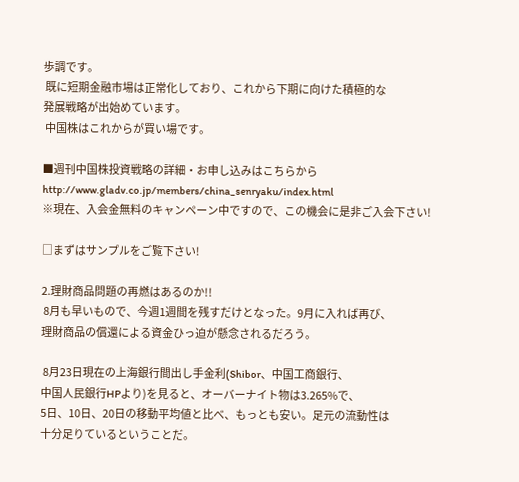歩調です。
 既に短期金融市場は正常化しており、これから下期に向けた積極的な
発展戦略が出始めています。
 中国株はこれからが買い場です。

■週刊中国株投資戦略の詳細・お申し込みはこちらから
http://www.gladv.co.jp/members/china_senryaku/index.html
※現在、入会金無料のキャンペーン中ですので、この機会に是非ご入会下さい!

□まずはサンプルをご覧下さい!

2.理財商品問題の再燃はあるのか!!
 8月も早いもので、今週1週間を残すだけとなった。9月に入れば再び、
理財商品の償還による資金ひっ迫が懸念されるだろう。

 8月23日現在の上海銀行間出し手金利(Shibor、中国工商銀行、
中国人民銀行HPより)を見ると、オーバーナイト物は3.265%で、
5日、10日、20日の移動平均値と比べ、もっとも安い。足元の流動性は
十分足りているということだ。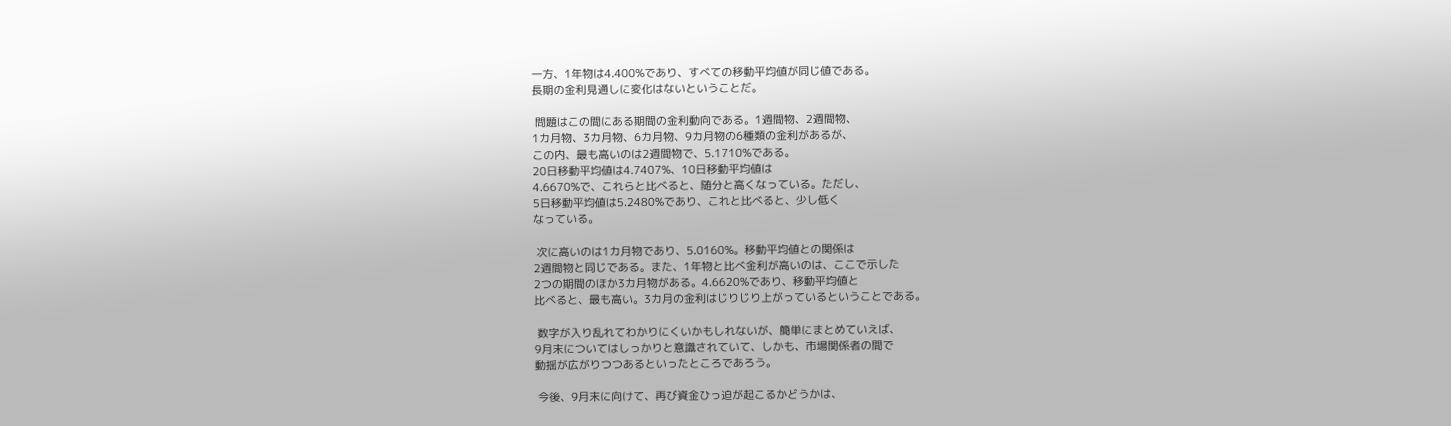一方、1年物は4.400%であり、すべての移動平均値が同じ値である。
長期の金利見通しに変化はないということだ。

 問題はこの間にある期間の金利動向である。1週間物、2週間物、
1カ月物、3カ月物、6カ月物、9カ月物の6種類の金利があるが、
この内、最も高いのは2週間物で、5.1710%である。
20日移動平均値は4.7407%、10日移動平均値は
4.6670%で、これらと比べると、随分と高くなっている。ただし、
5日移動平均値は5.2480%であり、これと比べると、少し低く
なっている。

 次に高いのは1カ月物であり、5.0160%。移動平均値との関係は
2週間物と同じである。また、1年物と比べ金利が高いのは、ここで示した
2つの期間のほか3カ月物がある。4.6620%であり、移動平均値と
比べると、最も高い。3カ月の金利はじりじり上がっているということである。

 数字が入り乱れてわかりにくいかもしれないが、簡単にまとめていえば、
9月末についてはしっかりと意識されていて、しかも、市場関係者の間で
動揺が広がりつつあるといったところであろう。

 今後、9月末に向けて、再び資金ひっ迫が起こるかどうかは、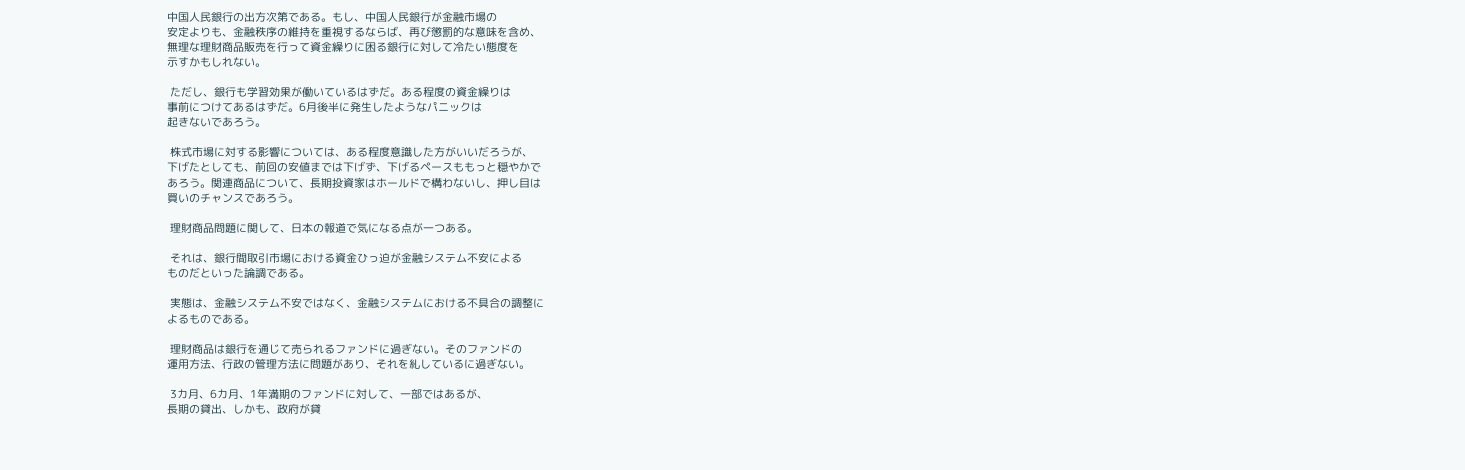中国人民銀行の出方次第である。もし、中国人民銀行が金融市場の
安定よりも、金融秩序の維持を重視するならば、再び懲罰的な意味を含め、
無理な理財商品販売を行って資金繰りに困る銀行に対して冷たい態度を
示すかもしれない。

 ただし、銀行も学習効果が働いているはずだ。ある程度の資金繰りは
事前につけてあるはずだ。6月後半に発生したようなパニックは
起きないであろう。

 株式市場に対する影響については、ある程度意識した方がいいだろうが、
下げたとしても、前回の安値までは下げず、下げるペースももっと穏やかで
あろう。関連商品について、長期投資家はホールドで構わないし、押し目は
買いのチャンスであろう。

 理財商品問題に関して、日本の報道で気になる点が一つある。

 それは、銀行間取引市場における資金ひっ迫が金融システム不安による
ものだといった論調である。

 実態は、金融システム不安ではなく、金融システムにおける不具合の調整に
よるものである。

 理財商品は銀行を通じて売られるファンドに過ぎない。そのファンドの
運用方法、行政の管理方法に問題があり、それを糺しているに過ぎない。

 3カ月、6カ月、1年満期のファンドに対して、一部ではあるが、
長期の貸出、しかも、政府が貸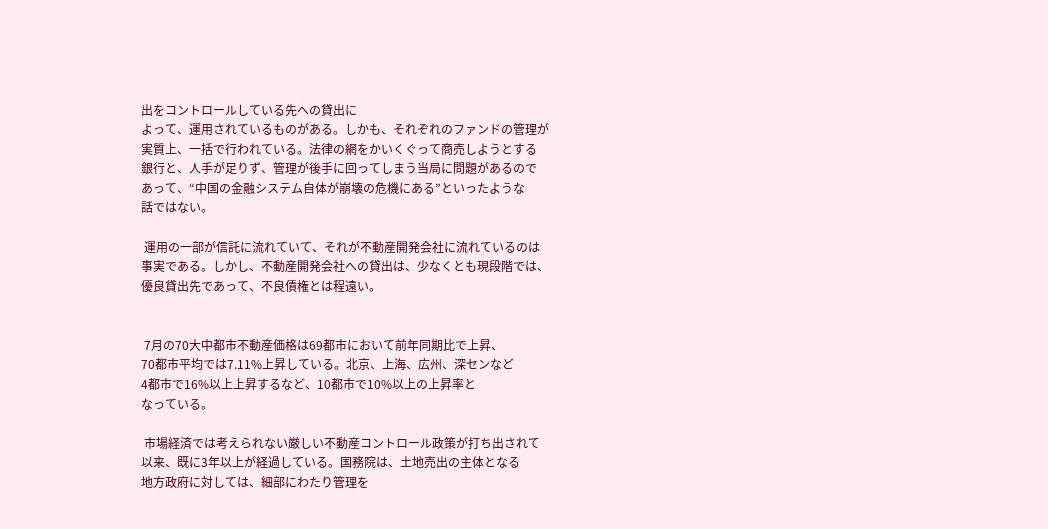出をコントロールしている先への貸出に
よって、運用されているものがある。しかも、それぞれのファンドの管理が
実質上、一括で行われている。法律の網をかいくぐって商売しようとする
銀行と、人手が足りず、管理が後手に回ってしまう当局に問題があるので
あって、“中国の金融システム自体が崩壊の危機にある”といったような
話ではない。

 運用の一部が信託に流れていて、それが不動産開発会社に流れているのは
事実である。しかし、不動産開発会社への貸出は、少なくとも現段階では、
優良貸出先であって、不良債権とは程遠い。


 7月の70大中都市不動産価格は69都市において前年同期比で上昇、
70都市平均では7.11%上昇している。北京、上海、広州、深センなど
4都市で16%以上上昇するなど、10都市で10%以上の上昇率と
なっている。

 市場経済では考えられない厳しい不動産コントロール政策が打ち出されて
以来、既に3年以上が経過している。国務院は、土地売出の主体となる
地方政府に対しては、細部にわたり管理を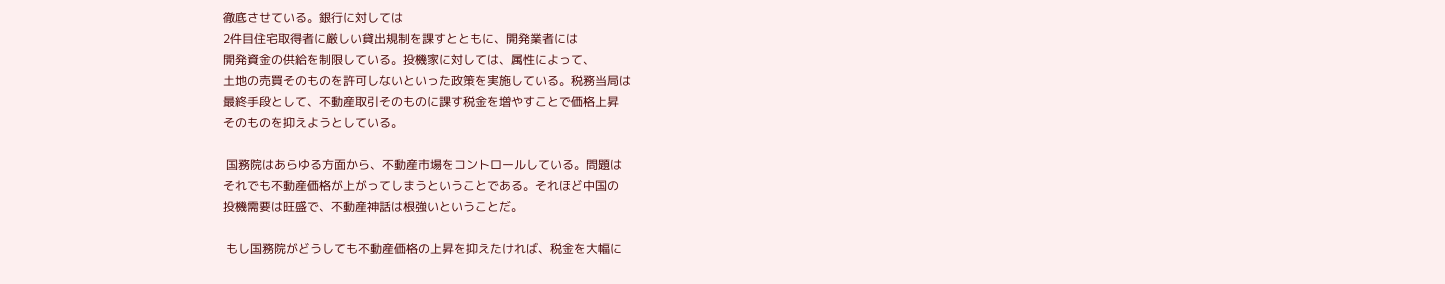徹底させている。銀行に対しては
2件目住宅取得者に厳しい貸出規制を課すとともに、開発業者には
開発資金の供給を制限している。投機家に対しては、属性によって、
土地の売買そのものを許可しないといった政策を実施している。税務当局は
最終手段として、不動産取引そのものに課す税金を増やすことで価格上昇
そのものを抑えようとしている。

 国務院はあらゆる方面から、不動産市場をコントロールしている。問題は
それでも不動産価格が上がってしまうということである。それほど中国の
投機需要は旺盛で、不動産神話は根強いということだ。

 もし国務院がどうしても不動産価格の上昇を抑えたければ、税金を大幅に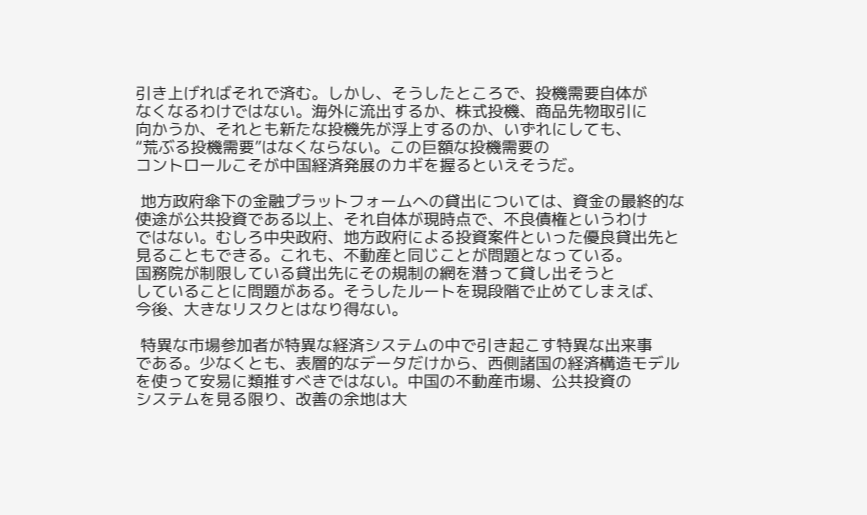引き上げればそれで済む。しかし、そうしたところで、投機需要自体が
なくなるわけではない。海外に流出するか、株式投機、商品先物取引に
向かうか、それとも新たな投機先が浮上するのか、いずれにしても、
“荒ぶる投機需要”はなくならない。この巨額な投機需要の
コントロールこそが中国経済発展のカギを握るといえそうだ。

 地方政府傘下の金融プラットフォームへの貸出については、資金の最終的な
使途が公共投資である以上、それ自体が現時点で、不良債権というわけ
ではない。むしろ中央政府、地方政府による投資案件といった優良貸出先と
見ることもできる。これも、不動産と同じことが問題となっている。
国務院が制限している貸出先にその規制の網を潜って貸し出そうと
していることに問題がある。そうしたルートを現段階で止めてしまえば、
今後、大きなリスクとはなり得ない。

 特異な市場参加者が特異な経済システムの中で引き起こす特異な出来事
である。少なくとも、表層的なデータだけから、西側諸国の経済構造モデル
を使って安易に類推すべきではない。中国の不動産市場、公共投資の
システムを見る限り、改善の余地は大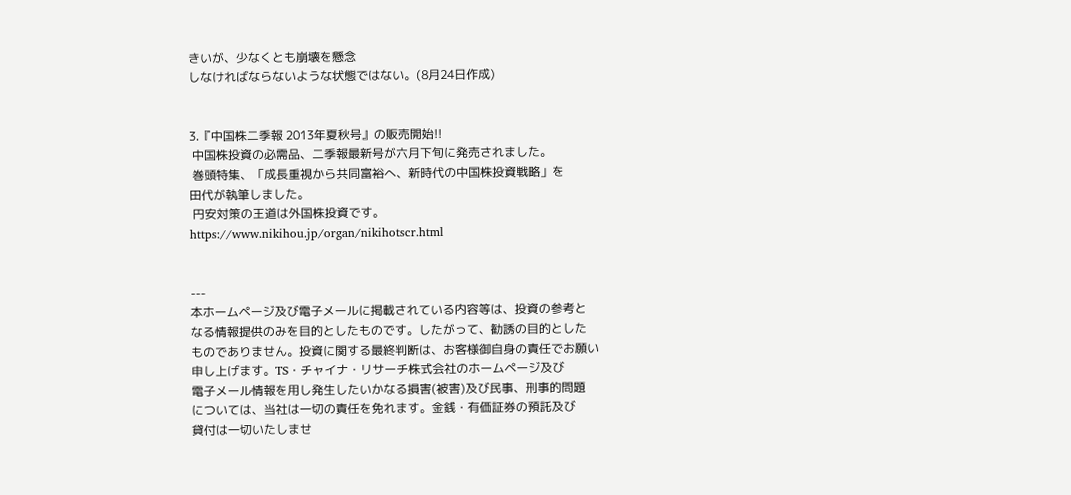きいが、少なくとも崩壊を懸念
しなければならないような状態ではない。(8月24日作成)


3.『中国株二季報 2013年夏秋号』の販売開始!!
 中国株投資の必需品、二季報最新号が六月下旬に発売されました。
 巻頭特集、「成長重視から共同富裕へ、新時代の中国株投資戦略」を
田代が執筆しました。
 円安対策の王道は外国株投資です。
https://www.nikihou.jp/organ/nikihotscr.html


---
本ホームページ及び電子メールに掲載されている内容等は、投資の参考と
なる情報提供のみを目的としたものです。したがって、勧誘の目的とした
ものでありません。投資に関する最終判断は、お客様御自身の責任でお願い
申し上げます。TS・チャイナ・リサーチ株式会社のホームページ及び
電子メール情報を用し発生したいかなる損害(被害)及び民事、刑事的問題
については、当社は一切の責任を免れます。金銭・有価証券の預託及び
貸付は一切いたしませ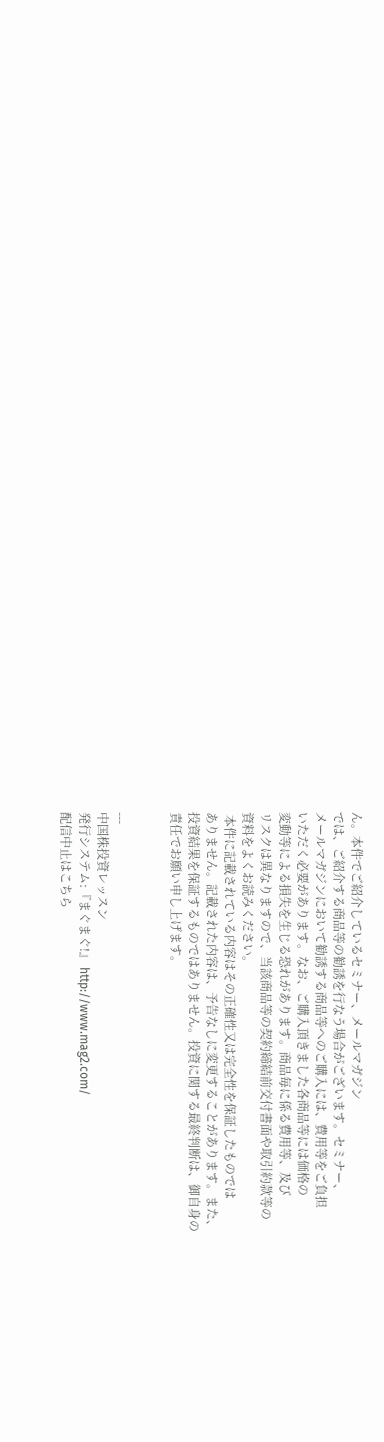ん。本件でご紹介しているセミナー、メールマガジン
では、ご紹介する商品等の勧誘を行なう場合がございます。セミナー、
メールマガジンにおいて勧誘する商品等へのご購入には、費用等をご負担
いただく必要があります。なお、ご購入頂きました各商品等には価格の
変動等による損失を生じる恐れがあります。商品毎に係る費用等、及び
リスクは異なりますので、当該商品等の契約締結前交付書面や取引約款等の
資料をよくお読みください。
 本件に記載されている内容はその正確性又は完全性を保証したものでは
ありません。記載された内容は、予告なしに変更することがあります。また、
投資結果を保証するものではありません。投資に関する最終判断は、御自身の
責任でお願い申し上げます。


---
中国株投資レッスン
発行システム:『まぐまぐ!』 http://www.mag2.com/
配信中止はこちら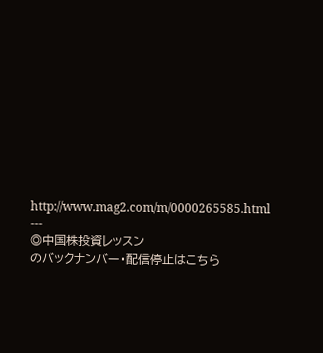http://www.mag2.com/m/0000265585.html
---
◎中国株投資レッスン
のバックナンバー・配信停止はこちら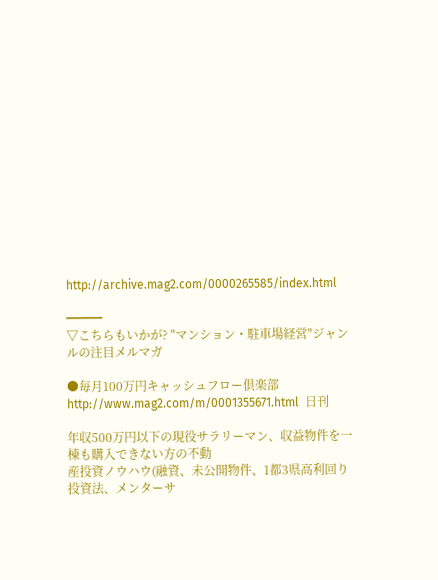http://archive.mag2.com/0000265585/index.html

━━━
▽こちらもいかが? "マンション・駐車場経営"ジャンルの注目メルマガ

●毎月100万円キャッシュフロー倶楽部
http://www.mag2.com/m/0001355671.html  日刊

年収500万円以下の現役サラリーマン、収益物件を一棟も購入できない方の不動
産投資ノウハウ(融資、未公開物件、1都3県高利回り投資法、メンターサ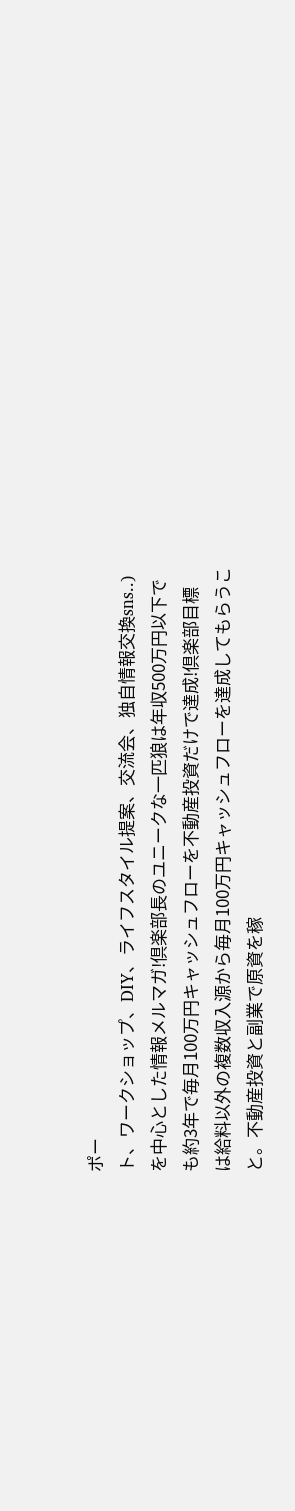ポー
ト、ワークショップ、DIY、ライフスタイル提案、交流会、独自情報交換sns..)
を中心とした情報メルマガ!倶楽部長のユニークな一匹狼は年収500万円以下で
も約3年で毎月100万円キャッシュフローを不動産投資だけで達成!倶楽部目標
は給料以外の複数収入源から毎月100万円キャッシュフローを達成してもらうこ
と。不動産投資と副業で原資を稼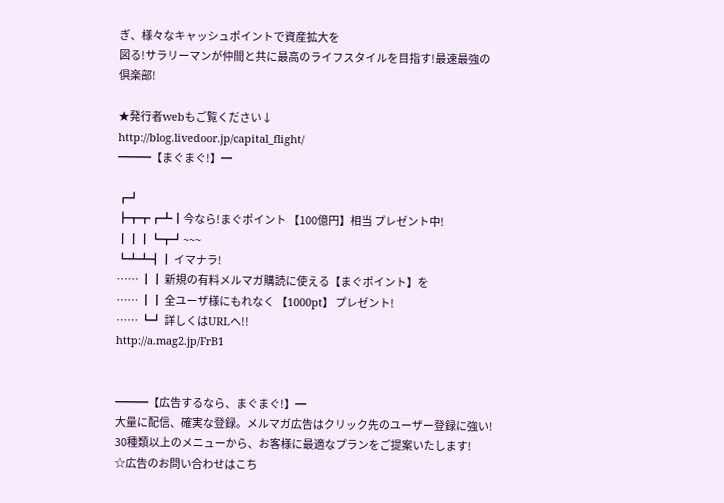ぎ、様々なキャッシュポイントで資産拡大を
図る!サラリーマンが仲間と共に最高のライフスタイルを目指す!最速最強の
倶楽部!

★発行者webもご覧ください↓
http://blog.livedoor.jp/capital_flight/
━━━【まぐまぐ!】━

┏┛
┣┳┳┏┻┃今なら!まぐポイント 【100億円】相当 プレゼント中!
┃┃┃┗┳┛~~~
┗┻┻┫┃ イマナラ!
…… ┃┃ 新規の有料メルマガ購読に使える【まぐポイント】を
…… ┃┃ 全ユーザ様にもれなく 【1000pt】 プレゼント!
…… ┗┛ 詳しくはURLへ!!
http://a.mag2.jp/FrB1


━━━【広告するなら、まぐまぐ!】━
大量に配信、確実な登録。メルマガ広告はクリック先のユーザー登録に強い!
30種類以上のメニューから、お客様に最適なプランをご提案いたします!
☆広告のお問い合わせはこち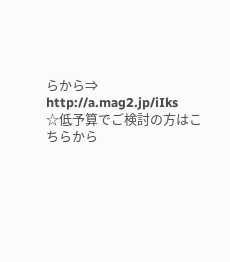らから⇒ http://a.mag2.jp/iIks
☆低予算でご検討の方はこちらから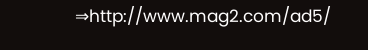⇒http://www.mag2.com/ad5/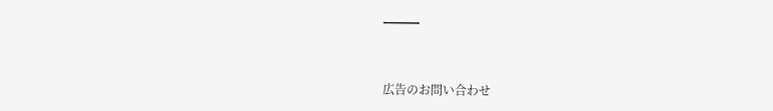━━━


広告のお問い合わせ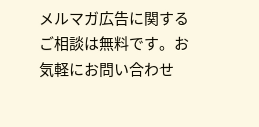メルマガ広告に関するご相談は無料です。お気軽にお問い合わせ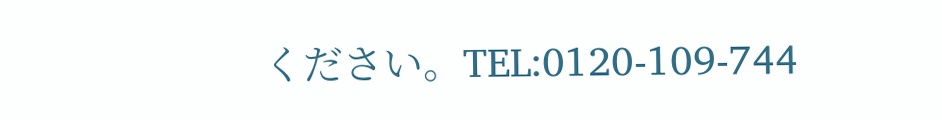ください。TEL:0120-109-744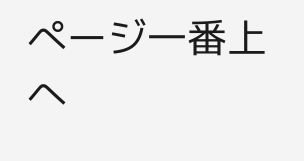ぺージ一番上へ